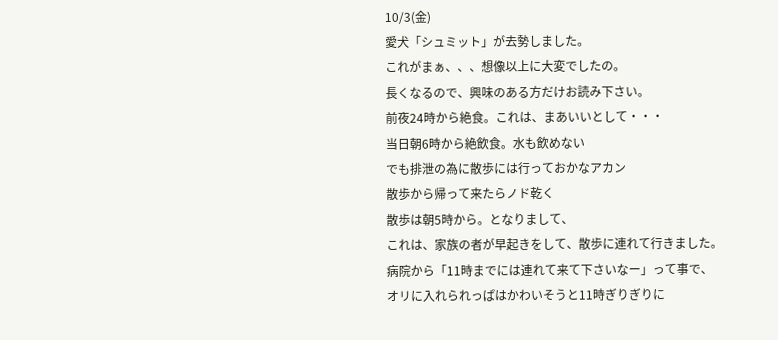10/3(金)
愛犬「シュミット」が去勢しました。
これがまぁ、、、想像以上に大変でしたの。
長くなるので、興味のある方だけお読み下さい。
前夜24時から絶食。これは、まあいいとして・・・
当日朝6時から絶飲食。水も飲めない
でも排泄の為に散歩には行っておかなアカン
散歩から帰って来たらノド乾く
散歩は朝5時から。となりまして、
これは、家族の者が早起きをして、散歩に連れて行きました。
病院から「11時までには連れて来て下さいなー」って事で、
オリに入れられっぱはかわいそうと11時ぎりぎりに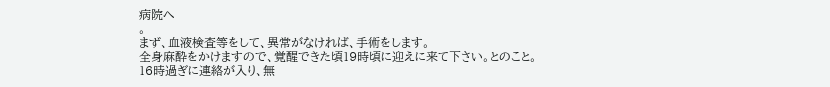病院へ
。
まず、血液検査等をして、異常がなければ、手術をします。
全身麻酔をかけますので、覚醒できた頃19時頃に迎えに来て下さい。とのこと。
16時過ぎに連絡が入り、無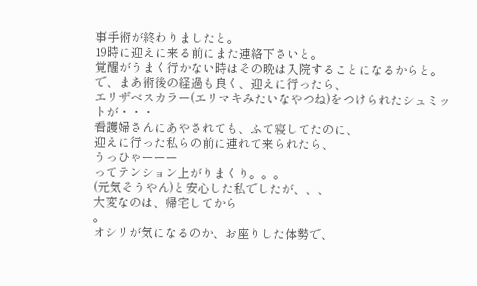事手術が終わりましたと。
19時に迎えに来る前にまた連絡下さいと。
覚醒がうまく行かない時はその晩は入院することになるからと。
で、まあ術後の経過も良く、迎えに行ったら、
エリザベスカラー(エリマキみたいなやつね)をつけられたシュミットが・・・
看護婦さんにあやされても、ふて寝してたのに、
迎えに行った私らの前に連れて来られたら、
うっひゃーーー
ってテンション上がりまくり。。。
(元気そうやん)と安心した私でしたが、、、
大変なのは、帰宅してから
。
オシリが気になるのか、お座りした体勢で、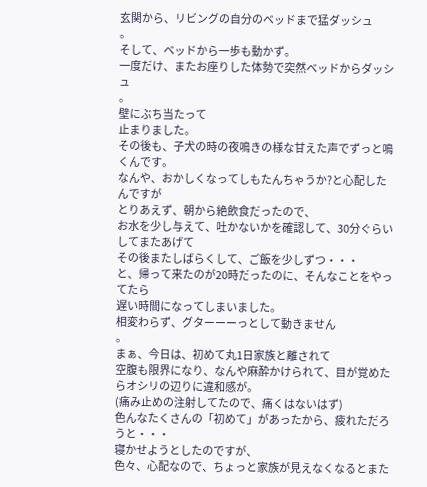玄関から、リビングの自分のベッドまで猛ダッシュ
。
そして、ベッドから一歩も動かず。
一度だけ、またお座りした体勢で突然ベッドからダッシュ
。
壁にぶち当たって
止まりました。
その後も、子犬の時の夜鳴きの様な甘えた声でずっと鳴くんです。
なんや、おかしくなってしもたんちゃうか?と心配したんですが
とりあえず、朝から絶飲食だったので、
お水を少し与えて、吐かないかを確認して、30分ぐらいしてまたあげて
その後またしばらくして、ご飯を少しずつ・・・
と、帰って来たのが20時だったのに、そんなことをやってたら
遅い時間になってしまいました。
相変わらず、グターーーっとして動きません
。
まぁ、今日は、初めて丸1日家族と離されて
空腹も限界になり、なんや麻酔かけられて、目が覚めたらオシリの辺りに違和感が。
(痛み止めの注射してたので、痛くはないはず)
色んなたくさんの「初めて」があったから、疲れただろうと・・・
寝かせようとしたのですが、
色々、心配なので、ちょっと家族が見えなくなるとまた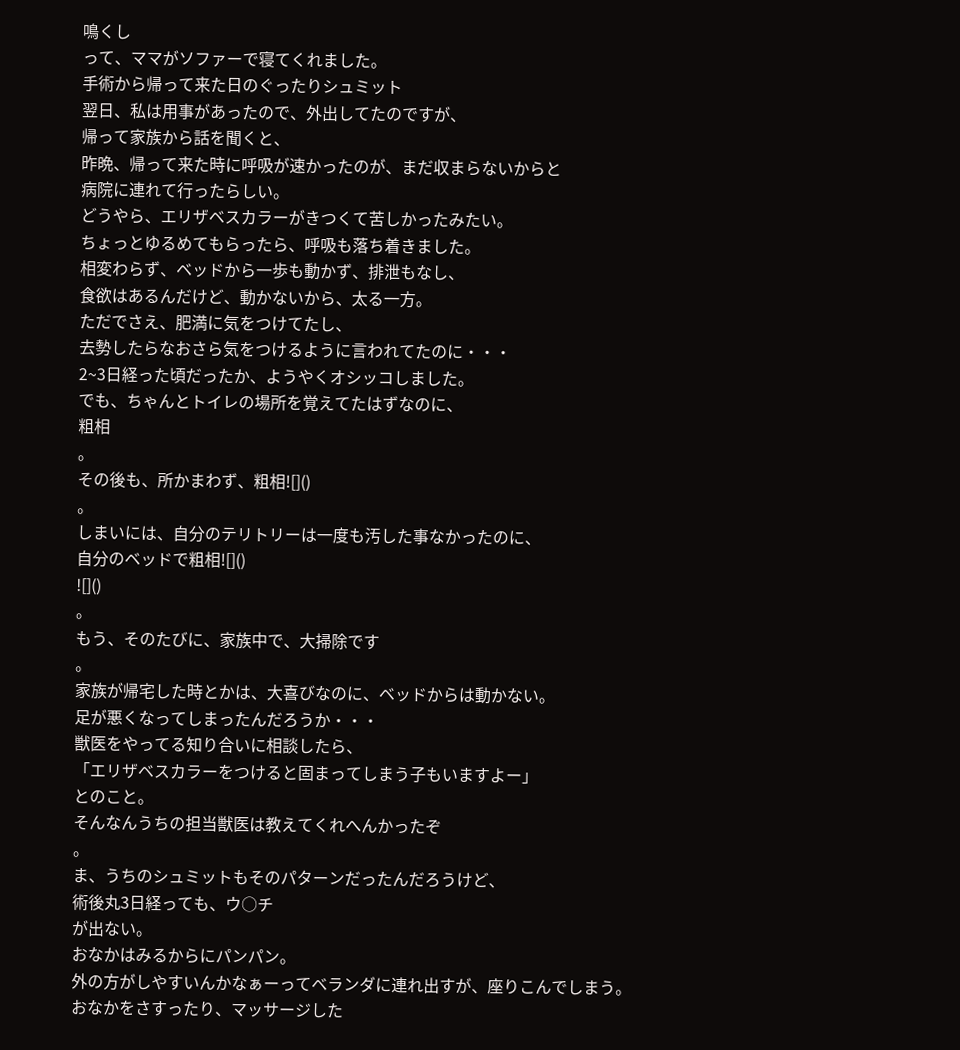鳴くし
って、ママがソファーで寝てくれました。
手術から帰って来た日のぐったりシュミット
翌日、私は用事があったので、外出してたのですが、
帰って家族から話を聞くと、
昨晩、帰って来た時に呼吸が速かったのが、まだ収まらないからと
病院に連れて行ったらしい。
どうやら、エリザベスカラーがきつくて苦しかったみたい。
ちょっとゆるめてもらったら、呼吸も落ち着きました。
相変わらず、ベッドから一歩も動かず、排泄もなし、
食欲はあるんだけど、動かないから、太る一方。
ただでさえ、肥満に気をつけてたし、
去勢したらなおさら気をつけるように言われてたのに・・・
2~3日経った頃だったか、ようやくオシッコしました。
でも、ちゃんとトイレの場所を覚えてたはずなのに、
粗相
。
その後も、所かまわず、粗相![]()
。
しまいには、自分のテリトリーは一度も汚した事なかったのに、
自分のベッドで粗相![]()
![]()
。
もう、そのたびに、家族中で、大掃除です
。
家族が帰宅した時とかは、大喜びなのに、ベッドからは動かない。
足が悪くなってしまったんだろうか・・・
獣医をやってる知り合いに相談したら、
「エリザベスカラーをつけると固まってしまう子もいますよー」
とのこと。
そんなんうちの担当獣医は教えてくれへんかったぞ
。
ま、うちのシュミットもそのパターンだったんだろうけど、
術後丸3日経っても、ウ○チ
が出ない。
おなかはみるからにパンパン。
外の方がしやすいんかなぁーってベランダに連れ出すが、座りこんでしまう。
おなかをさすったり、マッサージした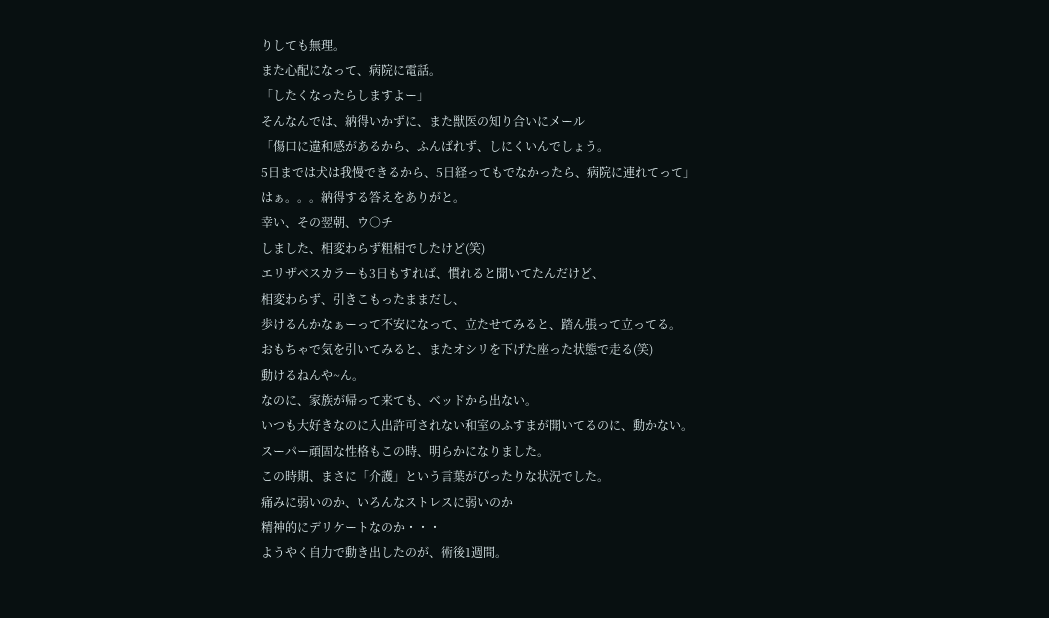りしても無理。
また心配になって、病院に電話。
「したくなったらしますよー」
そんなんでは、納得いかずに、また獣医の知り合いにメール
「傷口に違和感があるから、ふんばれず、しにくいんでしょう。
5日までは犬は我慢できるから、5日経ってもでなかったら、病院に連れてって」
はぁ。。。納得する答えをありがと。
幸い、その翌朝、ウ○チ
しました、相変わらず粗相でしたけど(笑)
エリザベスカラーも3日もすれば、慣れると聞いてたんだけど、
相変わらず、引きこもったままだし、
歩けるんかなぁーって不安になって、立たせてみると、踏ん張って立ってる。
おもちゃで気を引いてみると、またオシリを下げた座った状態で走る(笑)
動けるねんや~ん。
なのに、家族が帰って来ても、ベッドから出ない。
いつも大好きなのに入出許可されない和室のふすまが開いてるのに、動かない。
スーパー頑固な性格もこの時、明らかになりました。
この時期、まさに「介護」という言葉がぴったりな状況でした。
痛みに弱いのか、いろんなストレスに弱いのか
精神的にデリケートなのか・・・
ようやく自力で動き出したのが、術後1週間。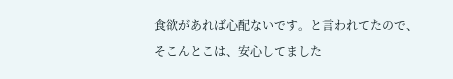食欲があれば心配ないです。と言われてたので、
そこんとこは、安心してました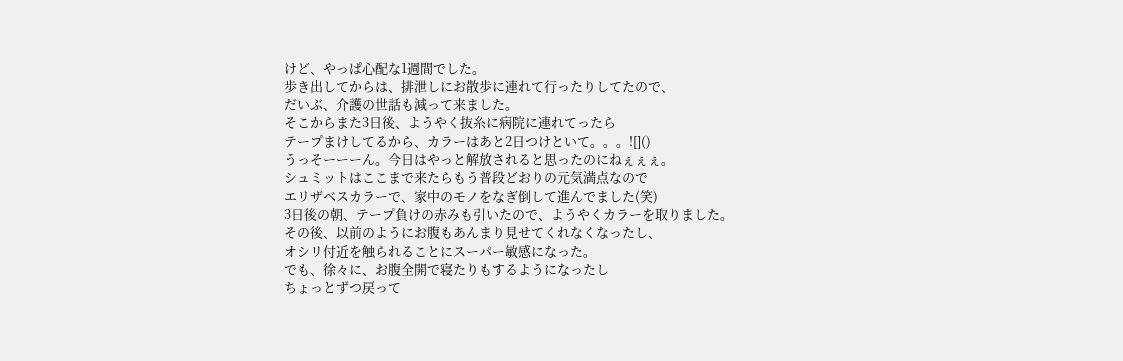けど、やっぱ心配な1週間でした。
歩き出してからは、排泄しにお散歩に連れて行ったりしてたので、
だいぶ、介護の世話も減って来ました。
そこからまた3日後、ようやく抜糸に病院に連れてったら
テープまけしてるから、カラーはあと2日つけといて。。。![]()
うっそーーーん。今日はやっと解放されると思ったのにねぇぇぇ。
シュミットはここまで来たらもう普段どおりの元気満点なので
エリザベスカラーで、家中のモノをなぎ倒して進んでました(笑)
3日後の朝、テープ負けの赤みも引いたので、ようやくカラーを取りました。
その後、以前のようにお腹もあんまり見せてくれなくなったし、
オシリ付近を触られることにスーパー敏感になった。
でも、徐々に、お腹全開で寝たりもするようになったし
ちょっとずつ戻って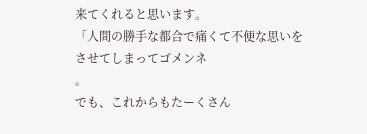来てくれると思います。
「人間の勝手な都合で痛くて不便な思いをさせてしまってゴメンネ
。
でも、これからもたーくさん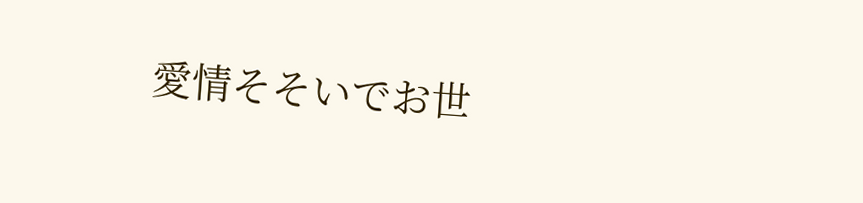愛情そそいでお世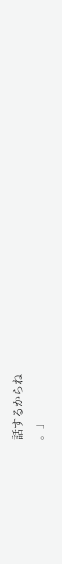話するからね
。」